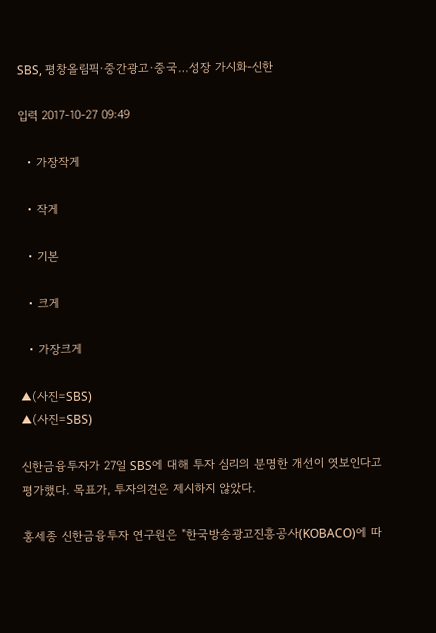SBS, 평창올림픽·중간광고·중국…성장 가시화-신한

입력 2017-10-27 09:49

  • 가장작게

  • 작게

  • 기본

  • 크게

  • 가장크게

▲(사진=SBS)
▲(사진=SBS)

신한금융투자가 27일 SBS에 대해 투자 심리의 분명한 개선이 엿보인다고 평가했다. 목표가, 투자의견은 제시하지 않았다.

홍세종 신한금융투자 연구원은 "한국방송광고진흥공사(KOBACO)에 따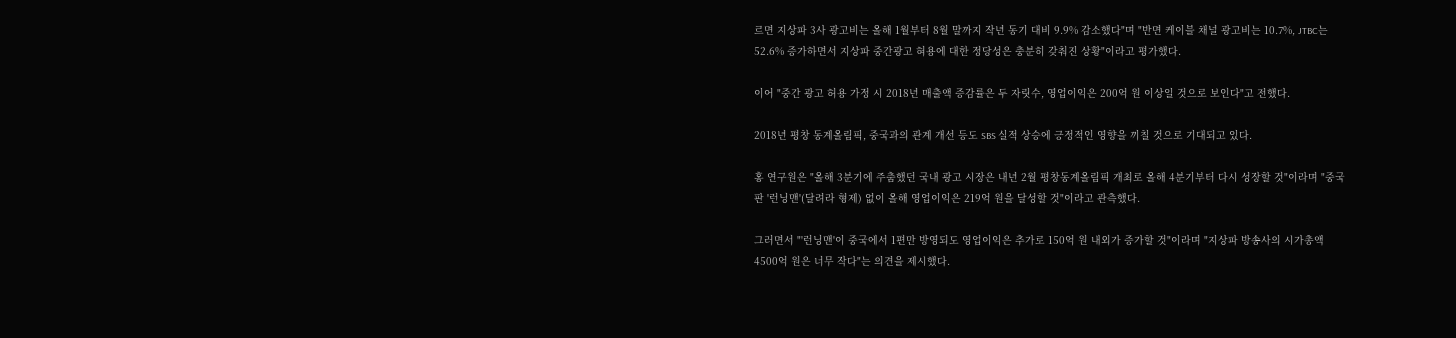르면 지상파 3사 광고비는 올해 1월부터 8월 말까지 작년 동기 대비 9.9% 감소했다"며 "반면 케이블 채널 광고비는 10.7%, JTBC는 52.6% 증가하면서 지상파 중간광고 혀용에 대한 정당성은 충분히 갖춰진 상황"이라고 평가했다.

이어 "중간 광고 허용 가정 시 2018년 매출액 증감률은 두 자릿수, 영업이익은 200억 원 이상일 것으로 보인다"고 전했다.

2018년 평창 동계올림픽, 중국과의 관계 개선 등도 SBS 실적 상승에 긍정적인 영향을 끼칠 것으로 기대되고 있다.

홍 연구원은 "올해 3분기에 주춤했던 국내 광고 시장은 내년 2월 평창동계올림픽 개최로 올해 4분기부터 다시 성장할 것"이라며 "중국판 '런닝맨'(달려라 형제) 없이 올해 영업이익은 219억 원을 달성할 것"이라고 관측했다.

그러면서 "'런닝맨'이 중국에서 1편만 방영되도 영업이익은 추가로 150억 원 내외가 증가할 것"이라며 "지상파 방송사의 시가총액 4500억 원은 너무 작다"는 의견을 제시했다.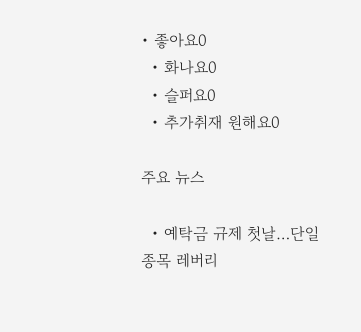• 좋아요0
  • 화나요0
  • 슬퍼요0
  • 추가취재 원해요0

주요 뉴스

  • 예탁금 규제 첫날…단일종목 레버리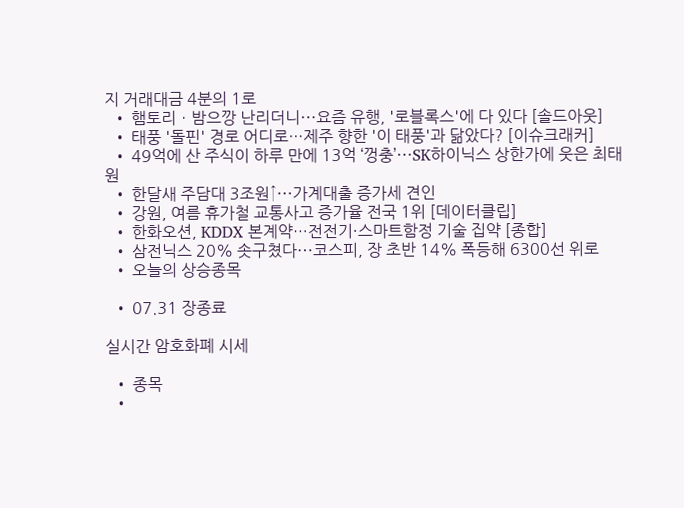지 거래대금 4분의 1로
  • 햄토리ㆍ밤으깡 난리더니⋯요즘 유행, '로블록스'에 다 있다 [솔드아웃]
  • 태풍 '돌핀' 경로 어디로…제주 향한 '이 태풍'과 닮았다? [이슈크래커]
  • 49억에 산 주식이 하루 만에 13억 ‘껑충’⋯SK하이닉스 상한가에 웃은 최태원
  • 한달새 주담대 3조원↑⋯가계대출 증가세 견인
  • 강원, 여름 휴가철 교통사고 증가율 전국 1위 [데이터클립]
  • 한화오션, KDDX 본계약…전전기·스마트함정 기술 집약 [종합]
  • 삼전닉스 20% 솟구쳤다⋯코스피, 장 초반 14% 폭등해 6300선 위로
  • 오늘의 상승종목

  • 07.31 장종료

실시간 암호화폐 시세

  • 종목
  •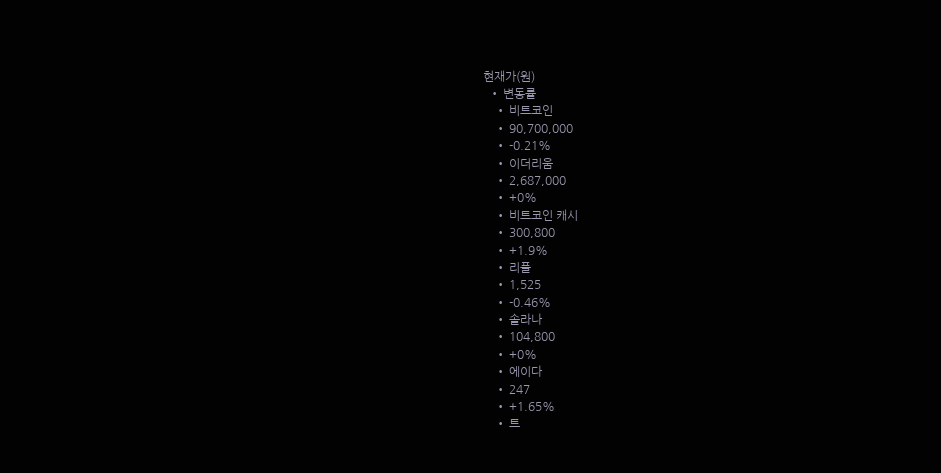현재가(원)
  • 변동률
    • 비트코인
    • 90,700,000
    • -0.21%
    • 이더리움
    • 2,687,000
    • +0%
    • 비트코인 캐시
    • 300,800
    • +1.9%
    • 리플
    • 1,525
    • -0.46%
    • 솔라나
    • 104,800
    • +0%
    • 에이다
    • 247
    • +1.65%
    • 트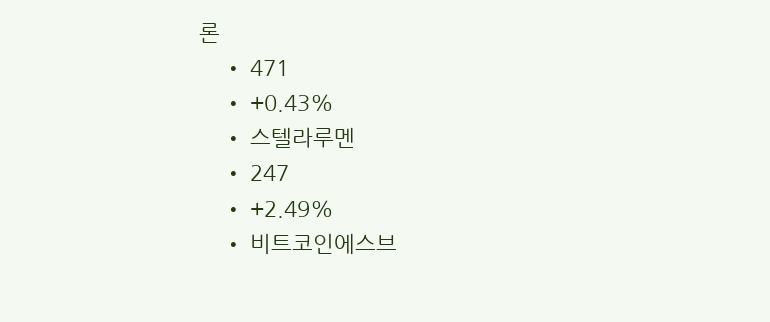론
    • 471
    • +0.43%
    • 스텔라루멘
    • 247
    • +2.49%
    • 비트코인에스브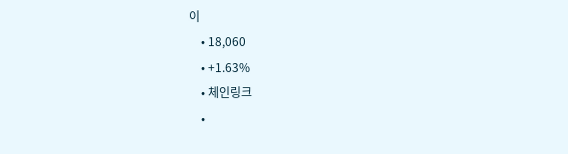이
    • 18,060
    • +1.63%
    • 체인링크
    •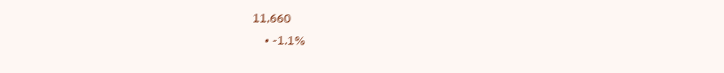11,660
    • -1.1%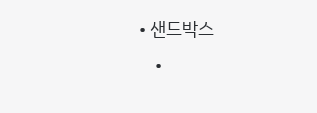• 샌드박스
    •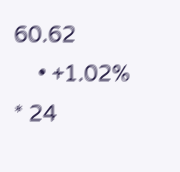60.62
    • +1.02%
* 24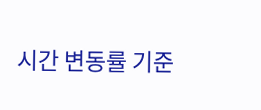시간 변동률 기준